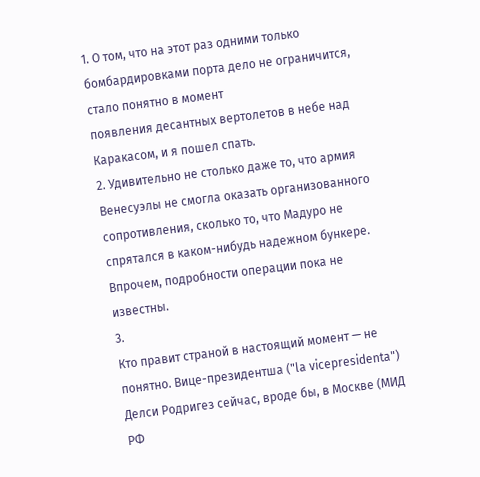1. О том, что на этот раз одними только бомбардировками порта дело не ограничится, стало понятно в момент
появления десантных вертолетов в небе над Каракасом, и я пошел спать.
2. Удивительно не столько даже то, что армия Венесуэлы не смогла оказать организованного сопротивления, сколько то, что Мадуро не спрятался в каком-нибудь надежном бункере. Впрочем, подробности операции пока не известны.
3.
Кто правит страной в настоящий момент — не понятно. Вице-президентша ("la vicepresidenta") Делси Родригез сейчас, вроде бы, в Москве (МИД РФ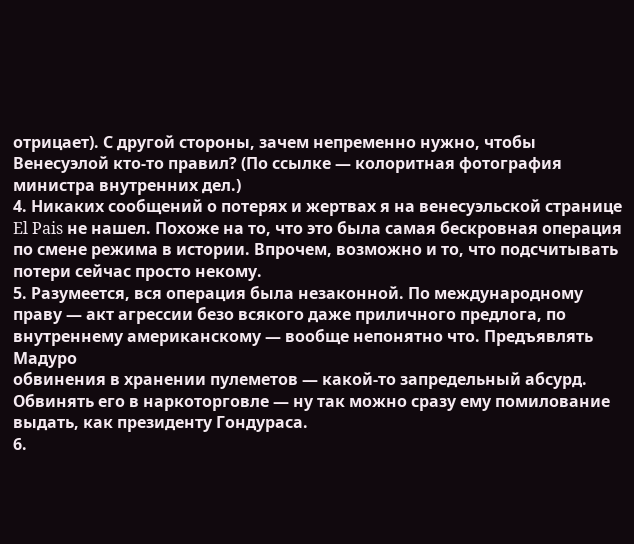отрицает). С другой стороны, зачем непременно нужно, чтобы Венесуэлой кто-то правил? (По ссылке — колоритная фотография министра внутренних дел.)
4. Никаких сообщений о потерях и жертвах я на венесуэльской странице El Pais не нашел. Похоже на то, что это была самая бескровная операция по смене режима в истории. Впрочем, возможно и то, что подсчитывать потери сейчас просто некому.
5. Разумеется, вся операция была незаконной. По международному праву — акт агрессии безо всякого даже приличного предлога, по внутреннему американскому — вообще непонятно что. Предъявлять Мадуро
обвинения в хранении пулеметов — какой-то запредельный абсурд. Обвинять его в наркоторговле — ну так можно сразу ему помилование выдать, как президенту Гондураса.
6.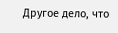Другое дело, что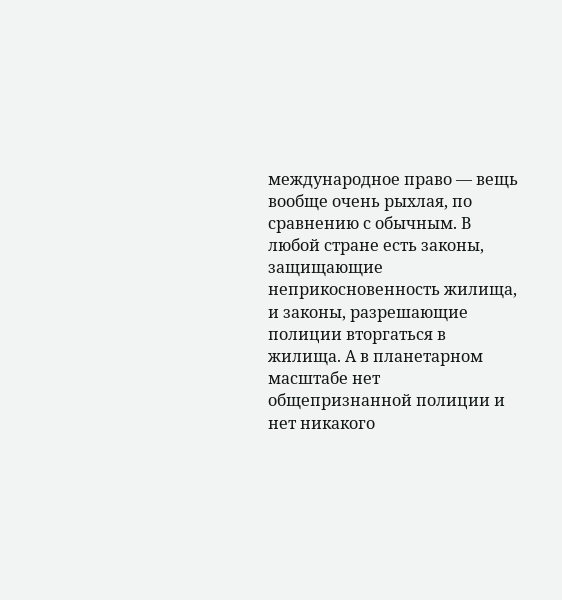международное право — вещь вообще очень рыхлая, по сравнению с обычным. В любой стране есть законы, защищающие неприкосновенность жилища, и законы, разрешающие полиции вторгаться в жилища. А в планетарном масштабе нет общепризнанной полиции и нет никакого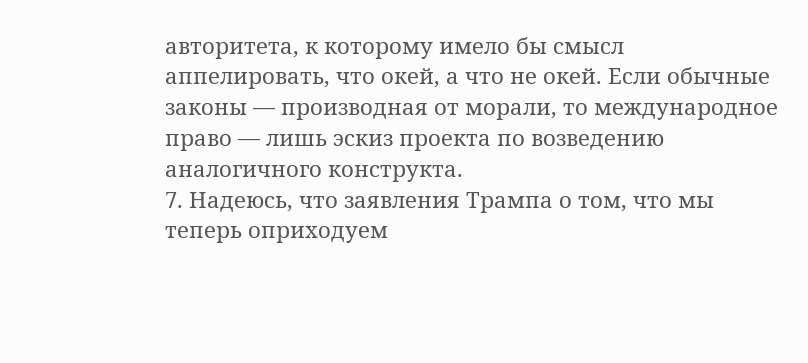авторитета, к которому имело бы смысл аппелировать, что окей, а что не окей. Если обычные законы — производная от морали, то международное право — лишь эскиз проекта по возведению аналогичного конструкта.
7. Надеюсь, что заявления Трампа о том, что мы теперь оприходуем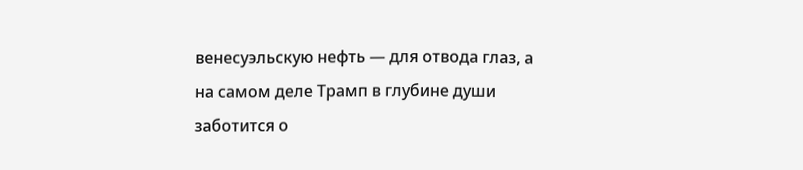венесуэльскую нефть — для отвода глаз, а на самом деле Трамп в глубине души заботится о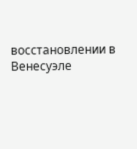восстановлении в Венесуэле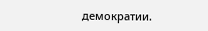демократии.